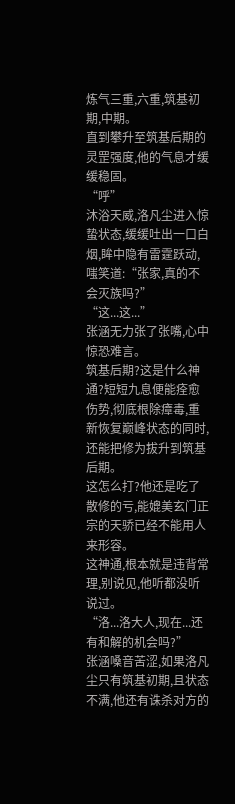炼气三重,六重,筑基初期,中期。
直到攀升至筑基后期的灵罡强度,他的气息才缓缓稳固。
“呼”
沐浴天威,洛凡尘进入惊蛰状态,缓缓吐出一口白烟,眸中隐有雷霆跃动,嗤笑道:“张家,真的不会灭族吗?”
“这...这...”
张涵无力张了张嘴,心中惊恐难言。
筑基后期?这是什么神通?短短九息便能痊愈伤势,彻底根除瘴毒,重新恢复巅峰状态的同时,还能把修为拔升到筑基后期。
这怎么打?他还是吃了散修的亏,能媲美玄门正宗的天骄已经不能用人来形容。
这神通,根本就是违背常理,别说见,他听都没听说过。
“洛...洛大人,现在...还有和解的机会吗?”
张涵嗓音苦涩,如果洛凡尘只有筑基初期,且状态不满,他还有诛杀对方的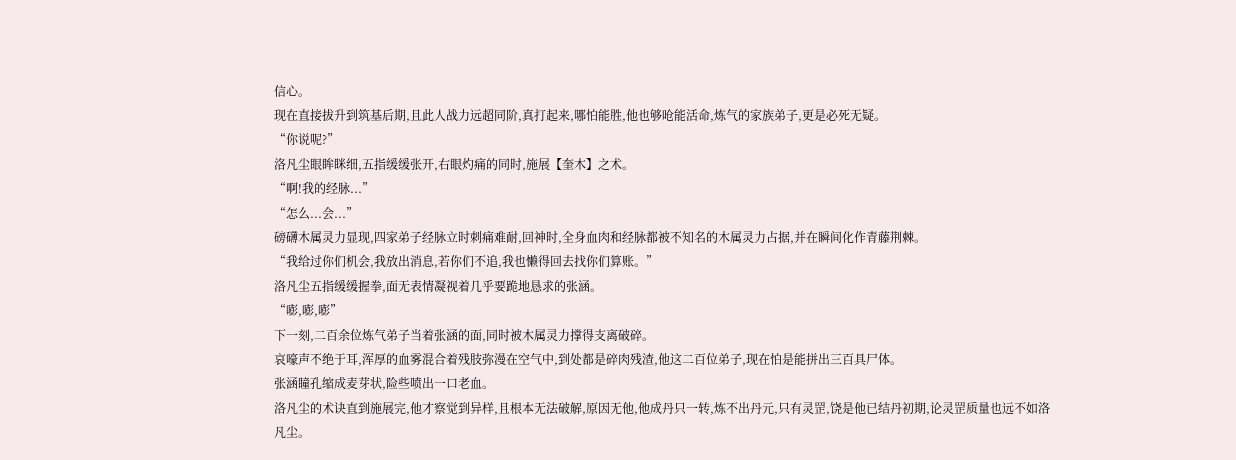信心。
现在直接拔升到筑基后期,且此人战力远超同阶,真打起来,哪怕能胜,他也够呛能活命,炼气的家族弟子,更是必死无疑。
“你说呢?”
洛凡尘眼眸眯细,五指缓缓张开,右眼灼痛的同时,施展【奎木】之术。
“啊!我的经脉...”
“怎么...会...”
磅礴木属灵力显现,四家弟子经脉立时刺痛难耐,回神时,全身血肉和经脉都被不知名的木属灵力占据,并在瞬间化作青藤荆棘。
“我给过你们机会,我放出消息,若你们不追,我也懒得回去找你们算账。”
洛凡尘五指缓缓握拳,面无表情凝视着几乎要跪地恳求的张涵。
“嘭,嘭,嘭”
下一刻,二百余位炼气弟子当着张涵的面,同时被木属灵力撑得支离破碎。
哀嚎声不绝于耳,浑厚的血雾混合着残肢弥漫在空气中,到处都是碎肉残渣,他这二百位弟子,现在怕是能拼出三百具尸体。
张涵瞳孔缩成麦芽状,险些喷出一口老血。
洛凡尘的术诀直到施展完,他才察觉到异样,且根本无法破解,原因无他,他成丹只一转,炼不出丹元,只有灵罡,饶是他已结丹初期,论灵罡质量也远不如洛凡尘。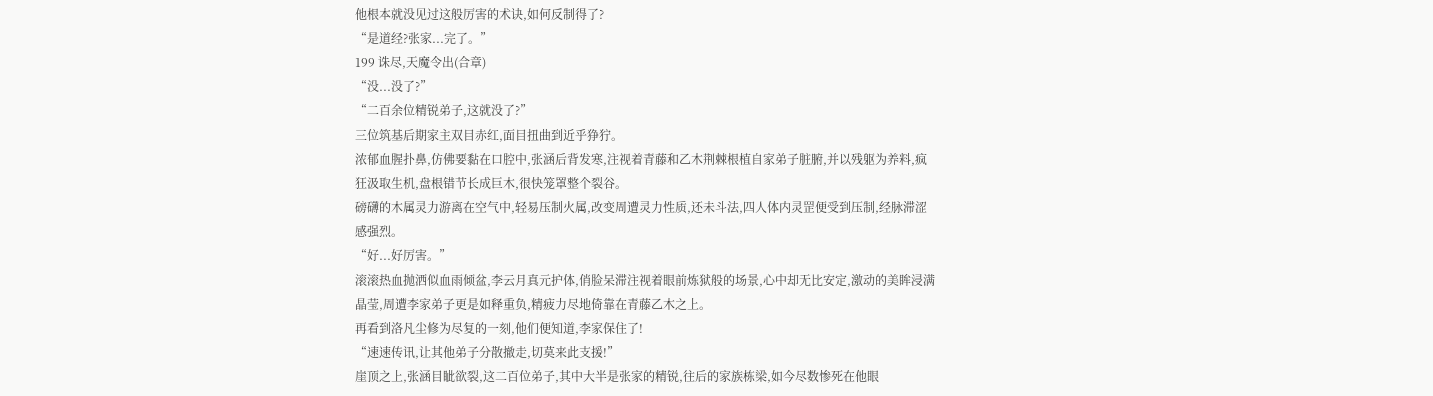他根本就没见过这般厉害的术诀,如何反制得了?
“是道经?张家...完了。”
199 诛尽,天魔令出(合章)
“没...没了?”
“二百余位精锐弟子,这就没了?”
三位筑基后期家主双目赤红,面目扭曲到近乎狰狞。
浓郁血腥扑鼻,仿佛要黏在口腔中,张涵后背发寒,注视着青藤和乙木荆棘根植自家弟子脏腑,并以残躯为养料,疯狂汲取生机,盘根错节长成巨木,很快笼罩整个裂谷。
磅礴的木属灵力游离在空气中,轻易压制火属,改变周遭灵力性质,还未斗法,四人体内灵罡便受到压制,经脉滞涩感强烈。
“好...好厉害。”
滚滚热血抛洒似血雨倾盆,李云月真元护体,俏脸呆滞注视着眼前炼狱般的场景,心中却无比安定,激动的美眸浸满晶莹,周遭李家弟子更是如释重负,精疲力尽地倚靠在青藤乙木之上。
再看到洛凡尘修为尽复的一刻,他们便知道,李家保住了!
“速速传讯,让其他弟子分散撤走,切莫来此支援!”
崖顶之上,张涵目眦欲裂,这二百位弟子,其中大半是张家的精锐,往后的家族栋梁,如今尽数惨死在他眼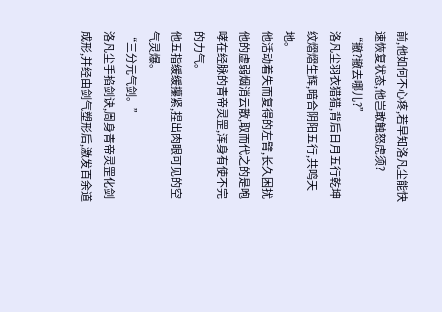前,他如何不心疼,若早知洛凡尘能快速恢复状态,他岂敢触怒虎须?
“撤?撤去哪儿?”
洛凡尘羽衣猎猎,背后日月五行乾坤纹熠熠生辉,暗合阴阳五行,共鸣天地。
他活动着失而复得的左臂,长久困扰他的虚弱烟消云散,取而代之的是咆哮在经脉的青帝灵罡,浑身有使不完的力气。
他五指缓缓攥紧,捏出肉眼可见的空气灵爆。
“三分元气剑。”
洛凡尘手掐剑诀,周身青帝灵罡化剑成形,并经由剑气塑形后,激发百余道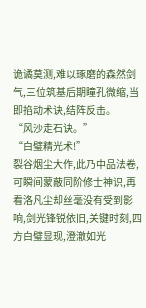诡谲莫测,难以琢磨的森然剑气,三位筑基后期瞳孔微缩,当即掐动术诀,结阵反击。
“风沙走石诀。”
“白璧精光术!”
裂谷烟尘大作,此乃中品法卷,可瞬间蒙蔽同阶修士神识,再看洛凡尘却丝毫没有受到影响,剑光锋锐依旧,关键时刻,四方白璧显现,澄澈如光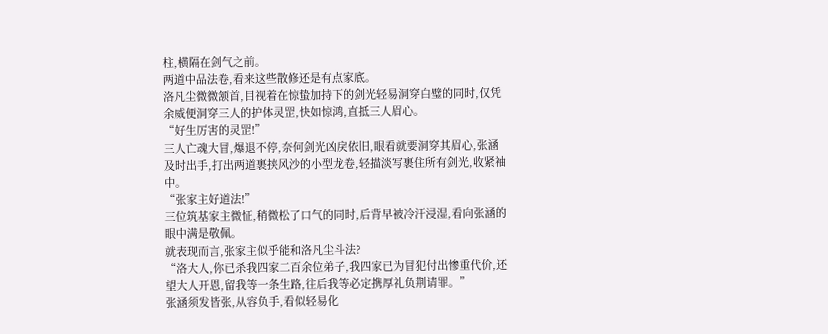柱,横隔在剑气之前。
两道中品法卷,看来这些散修还是有点家底。
洛凡尘微微颔首,目视着在惊蛰加持下的剑光轻易洞穿白璧的同时,仅凭余威便洞穿三人的护体灵罡,快如惊鸿,直抵三人眉心。
“好生厉害的灵罡!”
三人亡魂大冒,爆退不停,奈何剑光凶戾依旧,眼看就要洞穿其眉心,张涵及时出手,打出两道裹挟风沙的小型龙卷,轻描淡写裹住所有剑光,收紧袖中。
“张家主好道法!”
三位筑基家主微怔,稍微松了口气的同时,后背早被冷汗浸湿,看向张涵的眼中满是敬佩。
就表现而言,张家主似乎能和洛凡尘斗法?
“洛大人,你已杀我四家二百余位弟子,我四家已为冒犯付出惨重代价,还望大人开恩,留我等一条生路,往后我等必定携厚礼负荆请罪。”
张涵须发皆张,从容负手,看似轻易化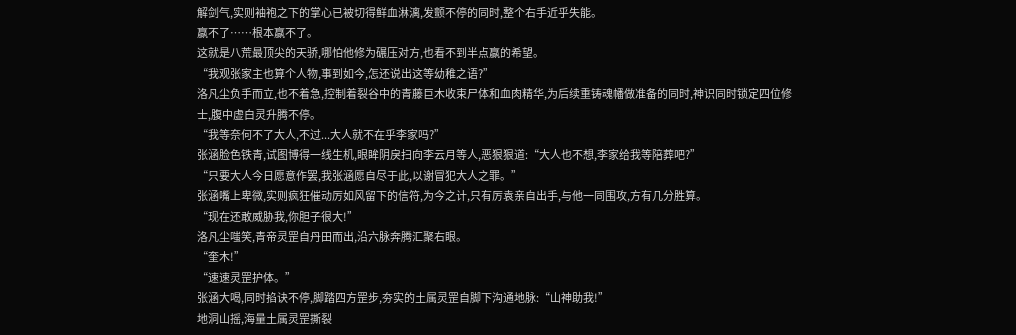解剑气,实则袖袍之下的掌心已被切得鲜血淋漓,发颤不停的同时,整个右手近乎失能。
赢不了……根本赢不了。
这就是八荒最顶尖的天骄,哪怕他修为碾压对方,也看不到半点赢的希望。
“我观张家主也算个人物,事到如今,怎还说出这等幼稚之语?”
洛凡尘负手而立,也不着急,控制着裂谷中的青藤巨木收束尸体和血肉精华,为后续重铸魂幡做准备的同时,神识同时锁定四位修士,腹中虚白灵升腾不停。
“我等奈何不了大人,不过...大人就不在乎李家吗?”
张涵脸色铁青,试图博得一线生机,眼眸阴戾扫向李云月等人,恶狠狠道:“大人也不想,李家给我等陪葬吧?”
“只要大人今日愿意作罢,我张涵愿自尽于此,以谢冒犯大人之罪。”
张涵嘴上卑微,实则疯狂催动厉如风留下的信符,为今之计,只有厉袁亲自出手,与他一同围攻,方有几分胜算。
“现在还敢威胁我,你胆子很大!”
洛凡尘嗤笑,青帝灵罡自丹田而出,沿六脉奔腾汇聚右眼。
“奎木!”
“速速灵罡护体。”
张涵大喝,同时掐诀不停,脚踏四方罡步,夯实的土属灵罡自脚下沟通地脉:“山神助我!”
地洞山摇,海量土属灵罡撕裂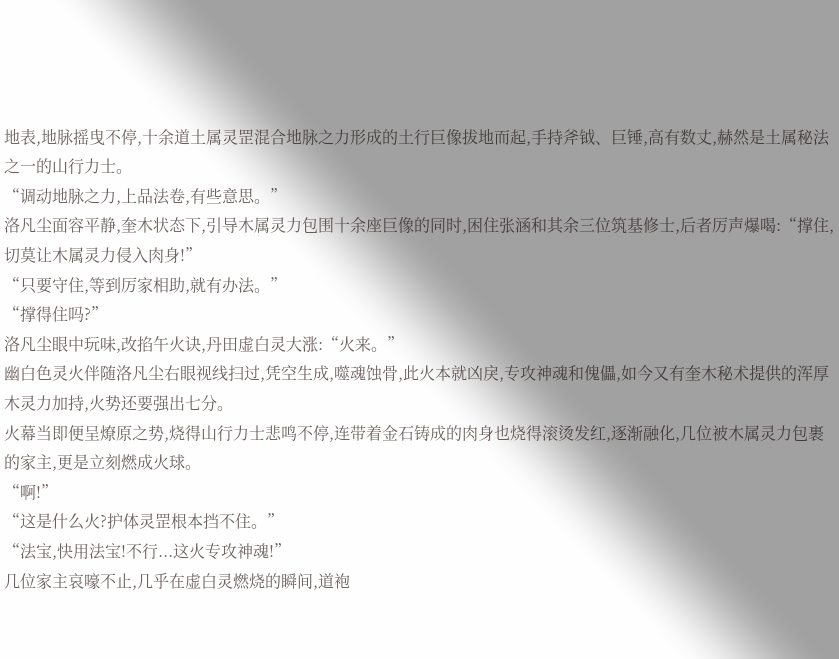地表,地脉摇曳不停,十余道土属灵罡混合地脉之力形成的土行巨像拔地而起,手持斧钺、巨锤,高有数丈,赫然是土属秘法之一的山行力士。
“调动地脉之力,上品法卷,有些意思。”
洛凡尘面容平静,奎木状态下,引导木属灵力包围十余座巨像的同时,困住张涵和其余三位筑基修士,后者厉声爆喝:“撑住,切莫让木属灵力侵入肉身!”
“只要守住,等到厉家相助,就有办法。”
“撑得住吗?”
洛凡尘眼中玩味,改掐午火诀,丹田虚白灵大涨:“火来。”
幽白色灵火伴随洛凡尘右眼视线扫过,凭空生成,噬魂蚀骨,此火本就凶戾,专攻神魂和傀儡,如今又有奎木秘术提供的浑厚木灵力加持,火势还要强出七分。
火幕当即便呈燎原之势,烧得山行力士悲鸣不停,连带着金石铸成的肉身也烧得滚烫发红,逐渐融化,几位被木属灵力包裹的家主,更是立刻燃成火球。
“啊!”
“这是什么火?护体灵罡根本挡不住。”
“法宝,快用法宝!不行...这火专攻神魂!”
几位家主哀嚎不止,几乎在虚白灵燃烧的瞬间,道袍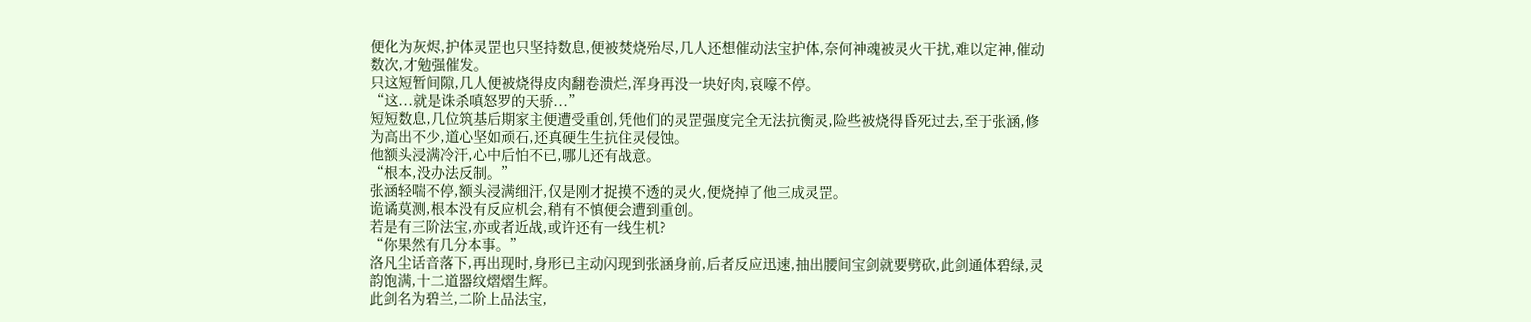便化为灰烬,护体灵罡也只坚持数息,便被焚烧殆尽,几人还想催动法宝护体,奈何神魂被灵火干扰,难以定神,催动数次,才勉强催发。
只这短暂间隙,几人便被烧得皮肉翻卷溃烂,浑身再没一块好肉,哀嚎不停。
“这...就是诛杀嗔怒罗的天骄...”
短短数息,几位筑基后期家主便遭受重创,凭他们的灵罡强度完全无法抗衡灵,险些被烧得昏死过去,至于张涵,修为高出不少,道心坚如顽石,还真硬生生抗住灵侵蚀。
他额头浸满冷汗,心中后怕不已,哪儿还有战意。
“根本,没办法反制。”
张涵轻喘不停,额头浸满细汗,仅是刚才捉摸不透的灵火,便烧掉了他三成灵罡。
诡谲莫测,根本没有反应机会,稍有不慎便会遭到重创。
若是有三阶法宝,亦或者近战,或许还有一线生机?
“你果然有几分本事。”
洛凡尘话音落下,再出现时,身形已主动闪现到张涵身前,后者反应迅速,抽出腰间宝剑就要劈砍,此剑通体碧绿,灵韵饱满,十二道器纹熠熠生辉。
此剑名为碧兰,二阶上品法宝,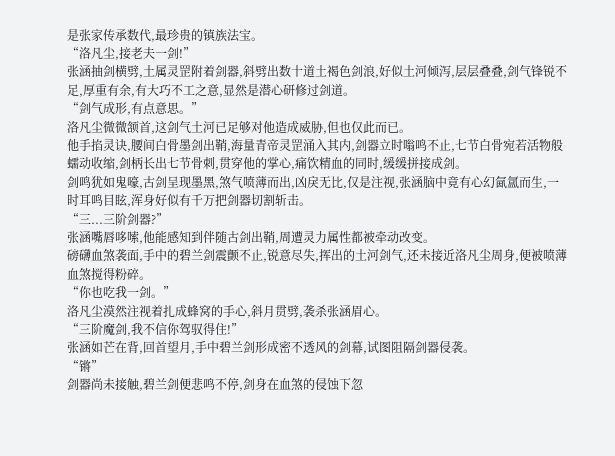是张家传承数代,最珍贵的镇族法宝。
“洛凡尘,接老夫一剑!”
张涵抽剑横劈,土属灵罡附着剑器,斜劈出数十道土褐色剑浪,好似土河倾泻,层层叠叠,剑气锋锐不足,厚重有余,有大巧不工之意,显然是潜心研修过剑道。
“剑气成形,有点意思。”
洛凡尘微微颔首,这剑气土河已足够对他造成威胁,但也仅此而已。
他手掐灵诀,腰间白骨墨剑出鞘,海量青帝灵罡涌入其内,剑器立时嗡鸣不止,七节白骨宛若活物般蠕动收缩,剑柄长出七节骨刺,贯穿他的掌心,痛饮精血的同时,缓缓拼接成剑。
剑鸣犹如鬼嚎,古剑呈现墨黑,煞气喷薄而出,凶戾无比,仅是注视,张涵脑中竟有心幻氤氲而生,一时耳鸣目眩,浑身好似有千万把剑器切割斩击。
“三...三阶剑器?”
张涵嘴唇哆嗦,他能感知到伴随古剑出鞘,周遭灵力属性都被牵动改变。
磅礴血煞袭面,手中的碧兰剑震颤不止,锐意尽失,挥出的土河剑气,还未接近洛凡尘周身,便被喷薄血煞搅得粉碎。
“你也吃我一剑。”
洛凡尘漠然注视着扎成蜂窝的手心,斜月贯劈,袭杀张涵眉心。
“三阶魔剑,我不信你驾驭得住!”
张涵如芒在背,回首望月,手中碧兰剑形成密不透风的剑幕,试图阻隔剑器侵袭。
“锵”
剑器尚未接触,碧兰剑便悲鸣不停,剑身在血煞的侵蚀下忽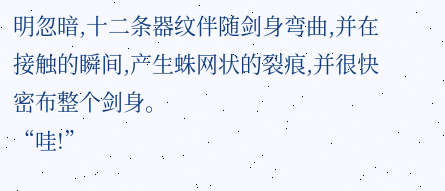明忽暗,十二条器纹伴随剑身弯曲,并在接触的瞬间,产生蛛网状的裂痕,并很快密布整个剑身。
“哇!”